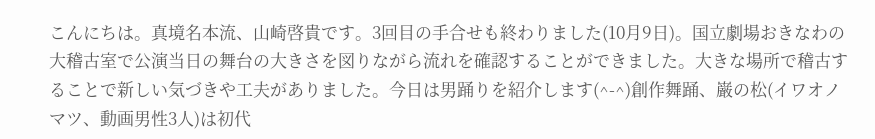こんにちは。真境名本流、山崎啓貴です。3回目の手合せも終わりました(10月9日)。国立劇場おきなわの大稽古室で公演当日の舞台の大きさを図りながら流れを確認することができました。大きな場所で稽古することで新しい気づきや工夫がありました。今日は男踊りを紹介します(^-^)創作舞踊、巌の松(イワオノマツ、動画男性3人)は初代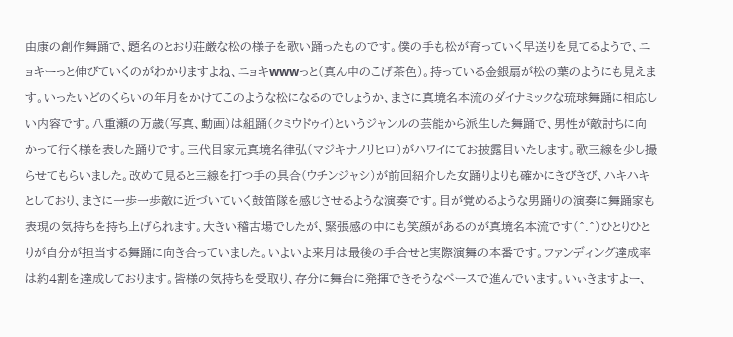由康の創作舞踊で、題名のとおり荘厳な松の様子を歌い踊ったものです。僕の手も松が育っていく早送りを見てるようで、ニョキーっと伸びていくのがわかりますよね、ニョキwwwっと(真ん中のこげ茶色)。持っている金銀扇が松の葉のようにも見えます。いったいどのくらいの年月をかけてこのような松になるのでしょうか、まさに真境名本流のダイナミックな琉球舞踊に相応しい内容です。八重瀬の万歳(写真、動画)は組踊(クミウドゥイ)というジャンルの芸能から派生した舞踊で、男性が敵討ちに向かって行く様を表した踊りです。三代目家元真境名律弘(マジキナノリヒロ)がハワイにてお披露目いたします。歌三線を少し撮らせてもらいました。改めて見ると三線を打つ手の具合(ウチンジャシ)が前回紹介した女踊りよりも確かにきびきび、ハキハキとしており、まさに一歩一歩敵に近づいていく鼓笛隊を感じさせるような演奏です。目が覚めるような男踊りの演奏に舞踊家も表現の気持ちを持ち上げられます。大きい稽古場でしたが、緊張感の中にも笑顔があるのが真境名本流です(^.^)ひとりひとりが自分が担当する舞踊に向き合っていました。いよいよ来月は最後の手合せと実際演舞の本番です。ファンディング達成率は約4割を達成しております。皆様の気持ちを受取り、存分に舞台に発揮できそうなペースで進んでいます。いぃきますよー、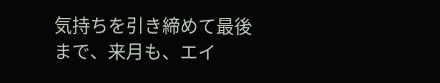気持ちを引き締めて最後まで、来月も、エイ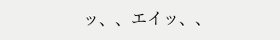ッ、、エイッ、、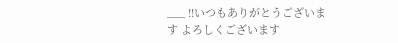___ !!いつもありがとうございます よろしくございます